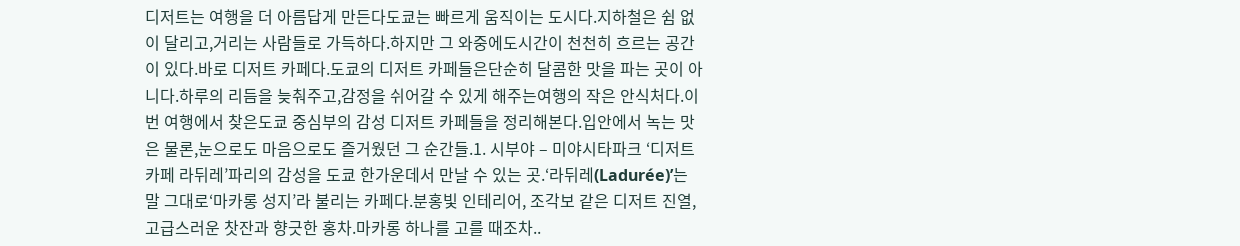디저트는 여행을 더 아름답게 만든다도쿄는 빠르게 움직이는 도시다.지하철은 쉼 없이 달리고,거리는 사람들로 가득하다.하지만 그 와중에도시간이 천천히 흐르는 공간이 있다.바로 디저트 카페다.도쿄의 디저트 카페들은단순히 달콤한 맛을 파는 곳이 아니다.하루의 리듬을 늦춰주고,감정을 쉬어갈 수 있게 해주는여행의 작은 안식처다.이번 여행에서 찾은도쿄 중심부의 감성 디저트 카페들을 정리해본다.입안에서 녹는 맛은 물론,눈으로도 마음으로도 즐거웠던 그 순간들.1. 시부야 – 미야시타파크 ‘디저트카페 라뒤레’파리의 감성을 도쿄 한가운데서 만날 수 있는 곳.‘라뒤레(Ladurée)’는 말 그대로‘마카롱 성지’라 불리는 카페다.분홍빛 인테리어, 조각보 같은 디저트 진열,고급스러운 찻잔과 향긋한 홍차.마카롱 하나를 고를 때조차..